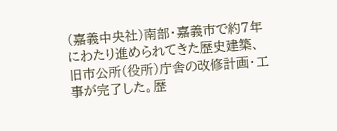(嘉義中央社)南部・嘉義市で約7年にわたり進められてきた歴史建築、旧市公所(役所)庁舎の改修計画・工事が完了した。歴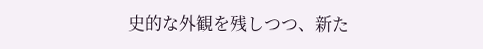史的な外観を残しつつ、新た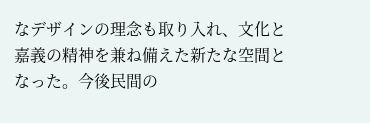なデザインの理念も取り入れ、文化と嘉義の精神を兼ね備えた新たな空間となった。今後民間の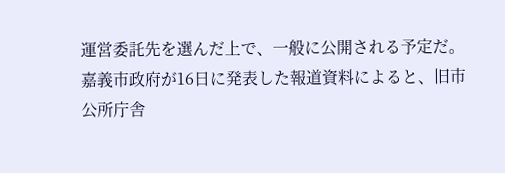運営委託先を選んだ上で、一般に公開される予定だ。嘉義市政府が16日に発表した報道資料によると、旧市公所庁舎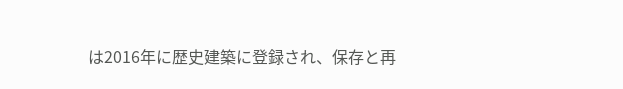は2016年に歴史建築に登録され、保存と再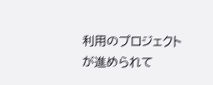利用のプロジェクトが進められて